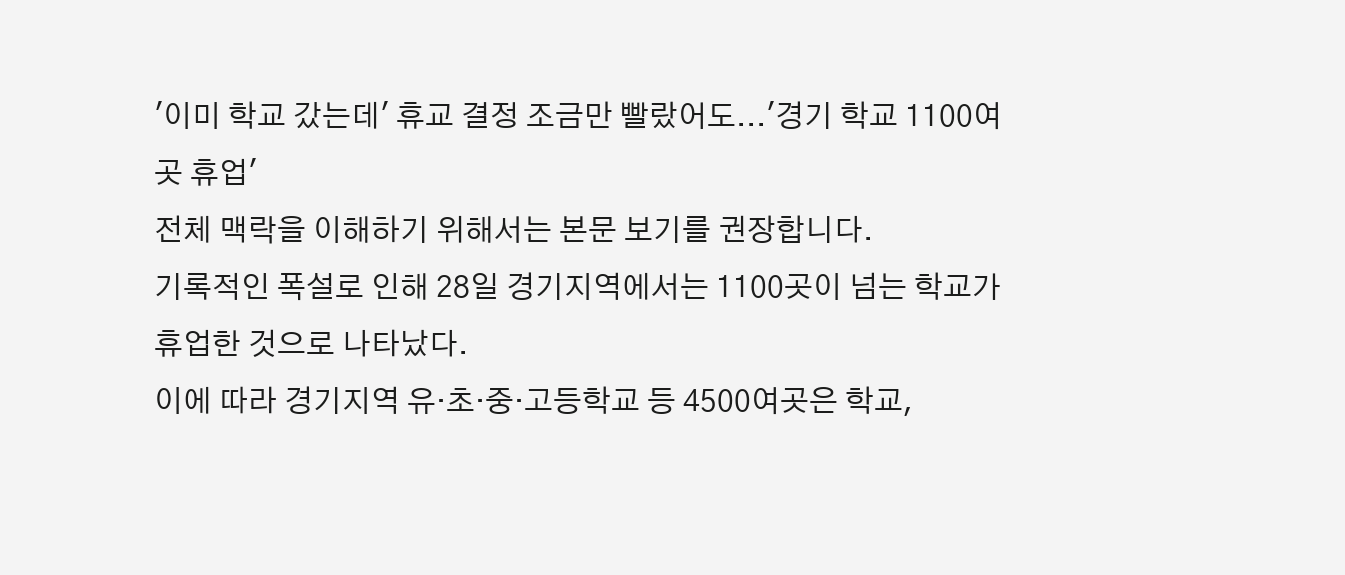'이미 학교 갔는데' 휴교 결정 조금만 빨랐어도...'경기 학교 1100여곳 휴업'
전체 맥락을 이해하기 위해서는 본문 보기를 권장합니다.
기록적인 폭설로 인해 28일 경기지역에서는 1100곳이 넘는 학교가 휴업한 것으로 나타났다.
이에 따라 경기지역 유·초·중·고등학교 등 4500여곳은 학교,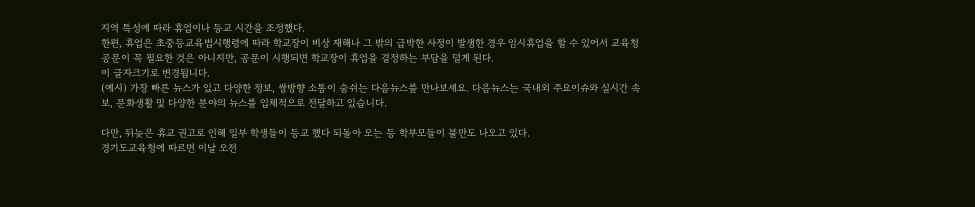지역 특성에 따라 휴업이나 등교 시간을 조정했다.
한편, 휴업은 초중등교육법시행령에 따라 학교장이 비상 재해나 그 밖의 급박한 사정이 발생한 경우 임시휴업을 할 수 있어서 교육청 공문이 꼭 필요한 것은 아니지만, 공문이 시행되면 학교장이 휴업을 결정하는 부담을 덜게 된다.
이 글자크기로 변경됩니다.
(예시) 가장 빠른 뉴스가 있고 다양한 정보, 쌍방향 소통이 숨쉬는 다음뉴스를 만나보세요. 다음뉴스는 국내외 주요이슈와 실시간 속보, 문화생활 및 다양한 분야의 뉴스를 입체적으로 전달하고 있습니다.

다만, 뒤늦은 휴교 권고로 인해 일부 학생들이 등교 했다 되돌아 오는 등 학부모들이 불만도 나오고 있다.
경기도교육청에 따르면 이날 오전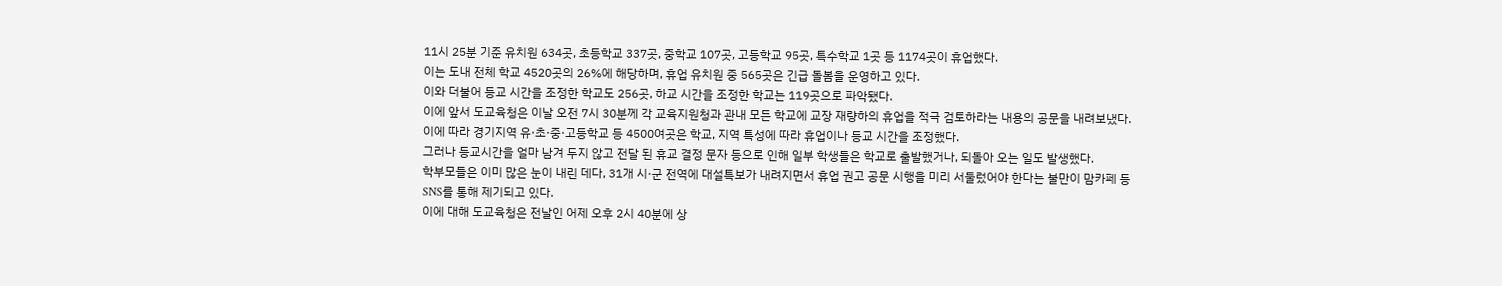11시 25분 기준 유치원 634곳, 초등학교 337곳, 중학교 107곳, 고등학교 95곳, 특수학교 1곳 등 1174곳이 휴업했다.
이는 도내 전체 학교 4520곳의 26%에 해당하며, 휴업 유치원 중 565곳은 긴급 돌봄을 운영하고 있다.
이와 더불어 등교 시간을 조정한 학교도 256곳, 하교 시간을 조정한 학교는 119곳으로 파악됐다.
이에 앞서 도교육청은 이날 오전 7시 30분께 각 교육지원청과 관내 모든 학교에 교장 재량하의 휴업을 적극 검토하라는 내용의 공문을 내려보냈다.
이에 따라 경기지역 유·초·중·고등학교 등 4500여곳은 학교, 지역 특성에 따라 휴업이나 등교 시간을 조정했다.
그러나 등교시간을 얼마 남겨 두지 않고 전달 된 휴교 결정 문자 등으로 인해 일부 학생들은 학교로 출발했거나, 되돌아 오는 일도 발생했다.
학부모들은 이미 많은 눈이 내린 데다, 31개 시·군 전역에 대설특보가 내려지면서 휴업 권고 공문 시행을 미리 서둘렀어야 한다는 불만이 맘카페 등 SNS를 통해 제기되고 있다.
이에 대해 도교육청은 전날인 어제 오후 2시 40분에 상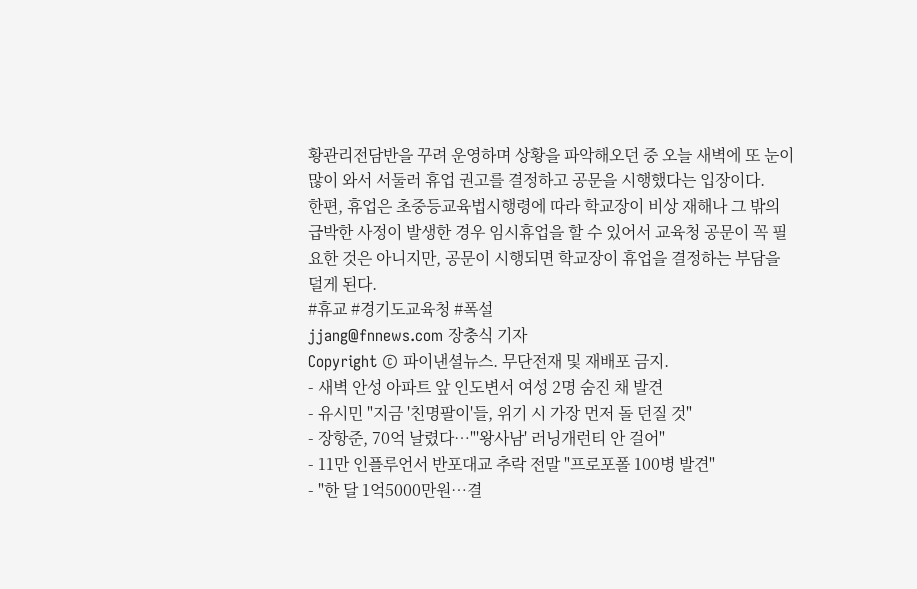황관리전담반을 꾸려 운영하며 상황을 파악해오던 중 오늘 새벽에 또 눈이 많이 와서 서둘러 휴업 권고를 결정하고 공문을 시행했다는 입장이다.
한편, 휴업은 초중등교육법시행령에 따라 학교장이 비상 재해나 그 밖의 급박한 사정이 발생한 경우 임시휴업을 할 수 있어서 교육청 공문이 꼭 필요한 것은 아니지만, 공문이 시행되면 학교장이 휴업을 결정하는 부담을 덜게 된다.
#휴교 #경기도교육청 #폭설
jjang@fnnews.com 장충식 기자
Copyright © 파이낸셜뉴스. 무단전재 및 재배포 금지.
- 새벽 안성 아파트 앞 인도변서 여성 2명 숨진 채 발견
- 유시민 "지금 '친명팔이'들, 위기 시 가장 먼저 돌 던질 것"
- 장항준, 70억 날렸다…"'왕사남' 러닝개런티 안 걸어"
- 11만 인플루언서 반포대교 추락 전말 "프로포폴 100병 발견"
- "한 달 1억5000만원…결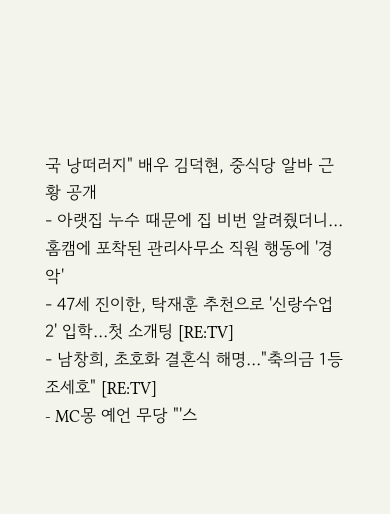국 낭떠러지" 배우 김덕현, 중식당 알바 근황 공개
- 아랫집 누수 때문에 집 비번 알려줬더니…홈캠에 포착된 관리사무소 직원 행동에 '경악'
- 47세 진이한, 탁재훈 추천으로 '신랑수업2' 입학…첫 소개팅 [RE:TV]
- 남창희, 초호화 결혼식 해명…"축의금 1등 조세호" [RE:TV]
- MC몽 예언 무당 "'스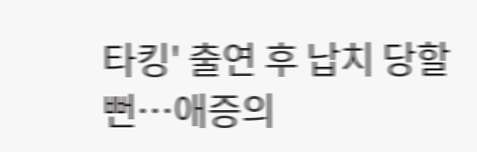타킹' 출연 후 납치 당할 뻔…애증의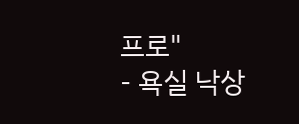프로"
- 욕실 낙상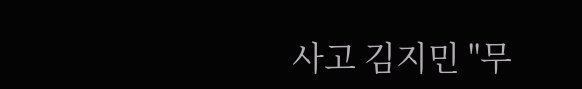사고 김지민 "무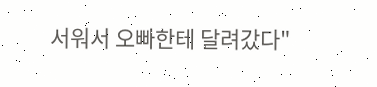서워서 오빠한테 달려갔다"